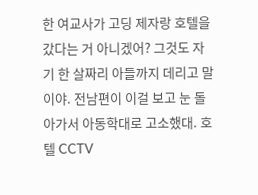한 여교사가 고딩 제자랑 호텔을 갔다는 거 아니겠어? 그것도 자기 한 살짜리 아들까지 데리고 말이야. 전남편이 이걸 보고 눈 돌아가서 아동학대로 고소했대. 호텔 CCTV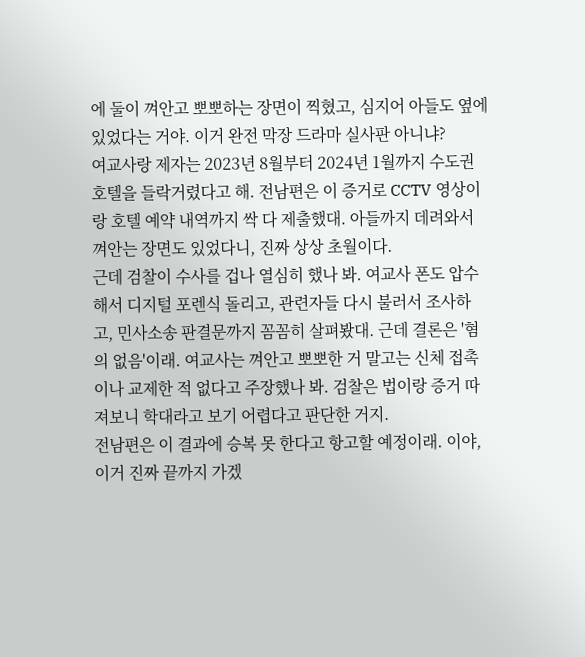에 둘이 껴안고 뽀뽀하는 장면이 찍혔고, 심지어 아들도 옆에 있었다는 거야. 이거 완전 막장 드라마 실사판 아니냐?
여교사랑 제자는 2023년 8월부터 2024년 1월까지 수도권 호텔을 들락거렸다고 해. 전남편은 이 증거로 CCTV 영상이랑 호텔 예약 내역까지 싹 다 제출했대. 아들까지 데려와서 껴안는 장면도 있었다니, 진짜 상상 초월이다.
근데 검찰이 수사를 겁나 열심히 했나 봐. 여교사 폰도 압수해서 디지털 포렌식 돌리고, 관련자들 다시 불러서 조사하고, 민사소송 판결문까지 꼼꼼히 살펴봤대. 근데 결론은 '혐의 없음'이래. 여교사는 껴안고 뽀뽀한 거 말고는 신체 접촉이나 교제한 적 없다고 주장했나 봐. 검찰은 법이랑 증거 따져보니 학대라고 보기 어렵다고 판단한 거지.
전남편은 이 결과에 승복 못 한다고 항고할 예정이래. 이야, 이거 진짜 끝까지 가겠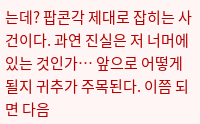는데? 팝콘각 제대로 잡히는 사건이다. 과연 진실은 저 너머에 있는 것인가… 앞으로 어떻게 될지 귀추가 주목된다. 이쯤 되면 다음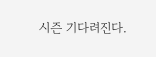시즌 기다려진다.